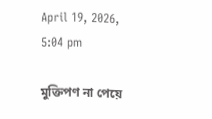April 19, 2026, 5:04 pm

মুক্তিপণ না পেয়ে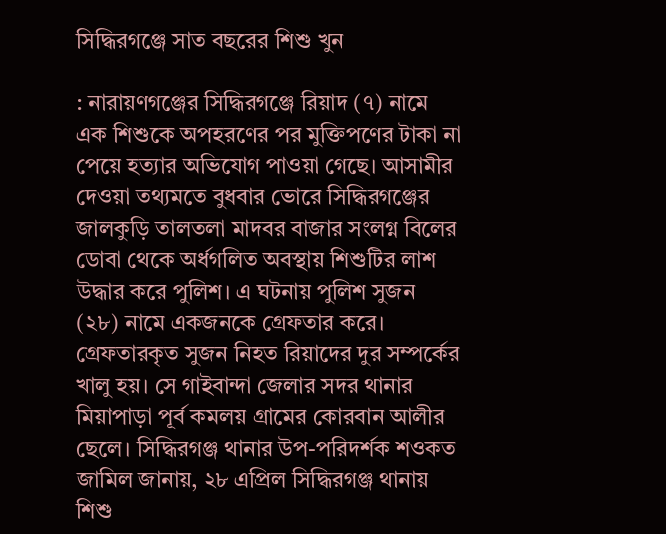সিদ্ধিরগঞ্জে সাত বছরের শিশু খুন

: নারায়ণগঞ্জের সিদ্ধিরগঞ্জে রিয়াদ (৭) নামে এক শিশুকে অপহরণের পর মুক্তিপণের টাকা না পেয়ে হত্যার অভিযোগ পাওয়া গেছে। আসামীর দেওয়া তথ্যমতে বুধবার ভোরে সিদ্ধিরগঞ্জের জালকুড়ি তালতলা মাদবর বাজার সংলগ্ন বিলের ডোবা থেকে অর্ধগলিত অবস্থায় শিশুটির লাশ উদ্ধার করে পুলিশ। এ ঘটনায় পুলিশ সুজন (২৮) নামে একজনকে গ্রেফতার করে। গ্রেফতারকৃত সুজন নিহত রিয়াদের দুর সম্পর্কের খালু হয়। সে গাইবান্দা জেলার সদর থানার মিয়াপাড়া পূর্ব কমলয় গ্রামের কোরবান আলীর ছেলে। সিদ্ধিরগঞ্জ থানার উপ-পরিদর্শক শওকত জামিল জানায়, ২৮ এপ্রিল সিদ্ধিরগঞ্জ থানায় শিশু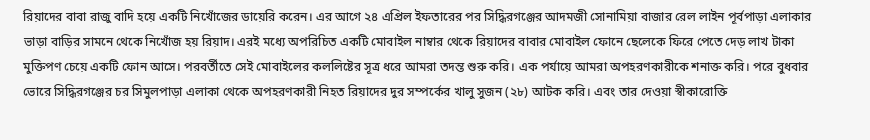রিয়াদের বাবা রাজু বাদি হয়ে একটি নিখোঁজের ডায়েরি করেন। এর আগে ২৪ এপ্রিল ইফতারের পর সিদ্ধিরগঞ্জের আদমজী সোনামিয়া বাজার রেল লাইন পূর্বপাড়া এলাকার ভাড়া বাড়ির সামনে থেকে নিখোঁজ হয় রিয়াদ। এরই মধ্যে অপরিচিত একটি মোবাইল নাম্বার থেকে রিয়াদের বাবার মোবাইল ফোনে ছেলেকে ফিরে পেতে দেড় লাখ টাকা মুক্তিপণ চেয়ে একটি ফোন আসে। পরবর্তীতে সেই মোবাইলের কললিষ্টের সূত্র ধরে আমরা তদন্ত শুরু করি। এক পর্যায়ে আমরা অপহরণকারীকে শনাক্ত করি। পরে বুধবার ভোরে সিদ্ধিরগঞ্জের চর সিমুলপাড়া এলাকা থেকে অপহরণকারী নিহত রিয়াদের দুর সম্পর্কের খালু সুজন (২৮) আটক করি। এবং তার দেওয়া স্বীকারোক্তি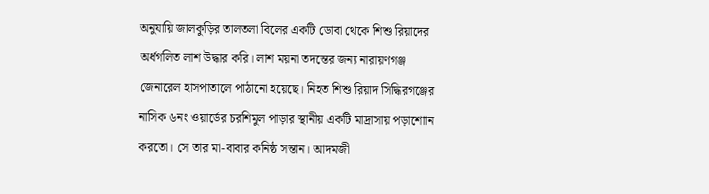অনুযায়ি জালকুড়ির তালতলা বিলের একটি ডোবা থেকে শিশু রিয়াদের অর্ধগলিত লাশ উদ্ধার করি। লাশ ময়না তদন্তের জন্য নারায়ণগঞ্জ জেনারেল হাসপাতালে পাঠানো হয়েছে। নিহত শিশু রিয়াদ সিদ্ধিরগঞ্জের নাসিক ৬নং ওয়ার্ডের চরশিমুল পাড়ার স্থানীয় একটি মাদ্রাসায় পড়াশোান করতো। সে তার মা-বাবার কনিষ্ঠ সন্তান। আদমজী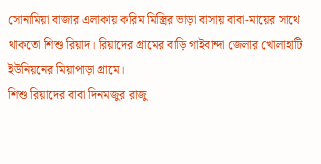সোনামিয়া বাজার এলাকায় করিম মিস্ত্রির ভাড়া বাসায় বাবা-মায়ের সাথে থাকতো শিশু রিয়াদ। রিয়াদের গ্রামের বাড়ি গাইবান্দা জেলার খোলাহাটি ইউনিয়নের মিয়াপাড়া গ্রামে।
শিশু রিয়াদের বাবা দিনমজুর রাজু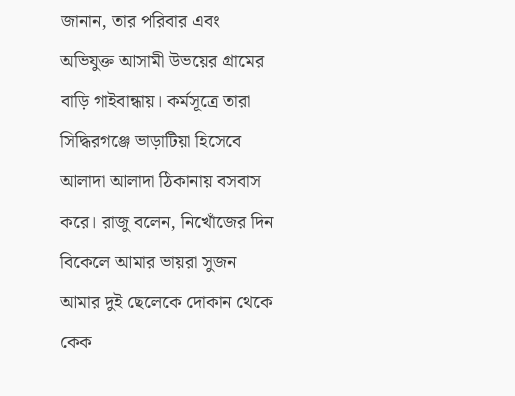জানান, তার পরিবার এবং অভিযুক্ত আসামী উভয়ের গ্রামের বাড়ি গাইবান্ধায়। কর্মসূত্রে তারা সিদ্ধিরগঞ্জে ভাড়াটিয়া হিসেবে আলাদা আলাদা ঠিকানায় বসবাস করে। রাজু বলেন, নিখোঁজের দিন বিকেলে আমার ভায়রা সুজন আমার দুই ছেলেকে দোকান থেকে কেক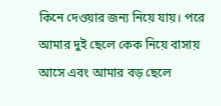কিনে দেওয়ার জন্য নিয়ে যায়। পরে আমার দুই ছেলে কেক নিয়ে বাসায় আসে এবং আমার বড় ছেলে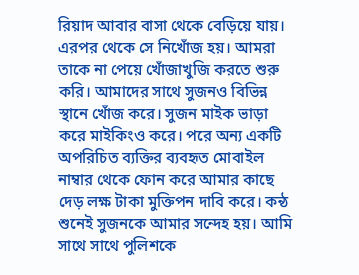রিয়াদ আবার বাসা থেকে বেড়িয়ে যায়। এরপর থেকে সে নিখোঁজ হয়। আমরা তাকে না পেয়ে খোঁজাখুজি করতে শুরু করি। আমাদের সাথে সুজনও বিভিন্ন স্থানে খোঁজ করে। সুজন মাইক ভাড়া করে মাইকিংও করে। পরে অন্য একটি অপরিচিত ব্যক্তির ব্যবহৃত মোবাইল নাম্বার থেকে ফোন করে আমার কাছে দেড় লক্ষ টাকা মুক্তিপন দাবি করে। কন্ঠ শুনেই সুজনকে আমার সন্দেহ হয়। আমি সাথে সাথে পুলিশকে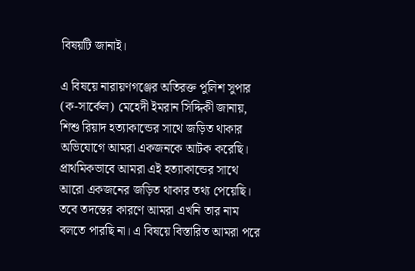বিষয়টি জানাই।

এ বিষয়ে নারায়ণগঞ্জের অতিরক্ত পুলিশ সুপার (ক-সার্কেল) মেহেদী ইমরান সিদ্দিকী জানায়, শিশু রিয়াদ হত্যাকান্ডের সাথে জড়িত থাকার অভিযোগে আমরা একজনকে আটক করেছি। প্রাথমিকভাবে আমরা এই হত্যাকান্ডের সাথে আরো একজনের জড়িত থাকার তথ্য পেয়েছি। তবে তদন্তের কারণে আমরা এখনি তার নাম বলতে পারছি না। এ বিষয়ে বিস্তারিত আমরা পরে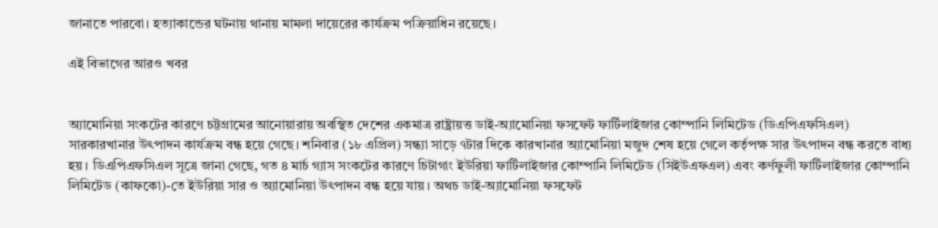জানাতে পারবো। হত্যাকান্ডের ঘটনায় থানায় মামলা দায়েরের কার্যক্রম পক্রিয়াধিন রয়েছে।

এই বিভাগের আরও খবর


অ্যামোনিয়া সংকটের কারণে চট্টগ্রামের আনোয়ারায় অবস্থিত দেশের একমাত্র রাষ্ট্রায়ত্ত ডাই-অ্যামোনিয়া ফসফেট ফার্টিলাইজার কোম্পানি লিমিটেড (ডিএপিএফসিএল) সারকারখানার উৎপাদন কার্যক্রম বন্ধ হয়ে গেছে। শনিবার (১৮ এপ্রিল) সন্ধ্যা সাড়ে ৭টার দিকে কারখানার অ্যামোনিয়া মজুদ শেষ হয়ে গেলে কর্তৃপক্ষ সার উৎপাদন বন্ধ করতে বাধ্য হয়। ডিএপিএফসিএল সূত্রে জানা গেছে, গত ৪ মার্চ গ্যাস সংকটের কারণে চিটাগাং ইউরিয়া ফার্টিলাইজার কোম্পানি লিমিটেড (সিইউএফএল) এবং কর্ণফুলী ফার্টিলাইজার কোম্পানি লিমিটেড (কাফকো)-তে ইউরিয়া সার ও অ্যামোনিয়া উৎপাদন বন্ধ হয়ে যায়। অথচ ডাই-অ্যামোনিয়া ফসফেট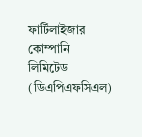ফার্টিলাইজার কোম্পানি লিমিটেড (ডিএপিএফসিএল)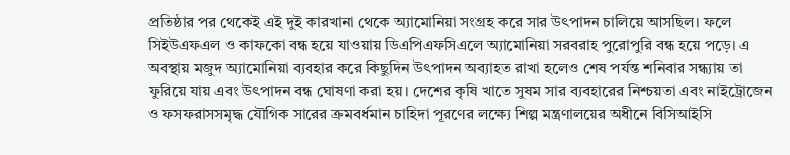প্রতিষ্ঠার পর থেকেই এই দুই কারখানা থেকে অ্যামোনিয়া সংগ্রহ করে সার উৎপাদন চালিয়ে আসছিল। ফলে সিইউএফএল ও কাফকো বন্ধ হয়ে যাওয়ায় ডিএপিএফসিএলে অ্যামোনিয়া সরবরাহ পুরোপুরি বন্ধ হয়ে পড়ে। এ অবস্থায় মজুদ অ্যামোনিয়া ব্যবহার করে কিছুদিন উৎপাদন অব্যাহত রাখা হলেও শেষ পর্যন্ত শনিবার সন্ধ্যায় তা ফুরিয়ে যায় এবং উৎপাদন বন্ধ ঘোষণা করা হয়। দেশের কৃষি খাতে সুষম সার ব্যবহারের নিশ্চয়তা এবং নাইট্রোজেন ও ফসফরাসসমৃদ্ধ যৌগিক সারের ক্রমবর্ধমান চাহিদা পূরণের লক্ষ্যে শিল্প মন্ত্রণালয়ের অধীনে বিসিআইসি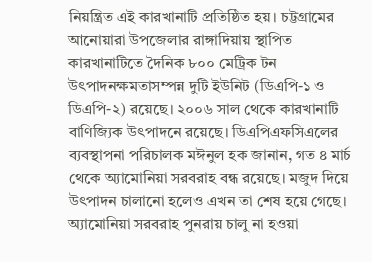নিয়ন্ত্রিত এই কারখানাটি প্রতিষ্ঠিত হয়। চট্টগ্রামের আনোয়ারা উপজেলার রাঙ্গাদিয়ায় স্থাপিত কারখানাটিতে দৈনিক ৮০০ মেট্রিক টন উৎপাদনক্ষমতাসম্পন্ন দুটি ইউনিট (ডিএপি-১ ও ডিএপি-২) রয়েছে। ২০০৬ সাল থেকে কারখানাটি বাণিজ্যিক উৎপাদনে রয়েছে। ডিএপিএফসিএলের ব্যবস্থাপনা পরিচালক মঈনুল হক জানান, গত ৪ মার্চ থেকে অ্যামোনিয়া সরবরাহ বন্ধ রয়েছে। মজুদ দিয়ে উৎপাদন চালানো হলেও এখন তা শেষ হয়ে গেছে। অ্যামোনিয়া সরবরাহ পুনরায় চালু না হওয়া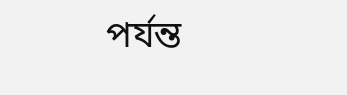পর্যন্ত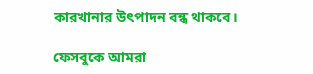কারখানার উৎপাদন বন্ধ থাকবে।

ফেসবুকে আমরা